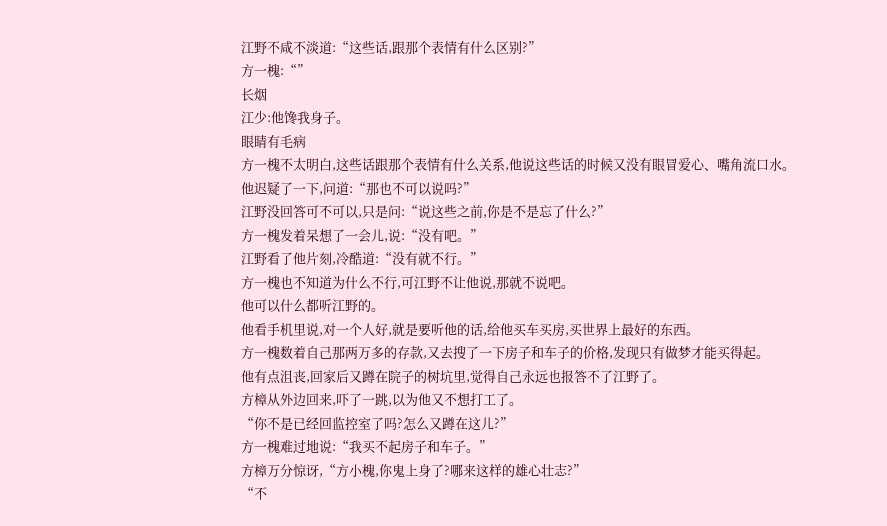江野不咸不淡道:“这些话,跟那个表情有什么区别?”
方一槐:“”
长烟
江少:他馋我身子。
眼睛有毛病
方一槐不太明白,这些话跟那个表情有什么关系,他说这些话的时候又没有眼冒爱心、嘴角流口水。
他迟疑了一下,问道:“那也不可以说吗?”
江野没回答可不可以,只是问:“说这些之前,你是不是忘了什么?”
方一槐发着呆想了一会儿,说:“没有吧。”
江野看了他片刻,冷酷道:“没有就不行。”
方一槐也不知道为什么不行,可江野不让他说,那就不说吧。
他可以什么都听江野的。
他看手机里说,对一个人好,就是要听他的话,给他买车买房,买世界上最好的东西。
方一槐数着自己那两万多的存款,又去搜了一下房子和车子的价格,发现只有做梦才能买得起。
他有点沮丧,回家后又蹲在院子的树坑里,觉得自己永远也报答不了江野了。
方樟从外边回来,吓了一跳,以为他又不想打工了。
“你不是已经回监控室了吗?怎么又蹲在这儿?”
方一槐难过地说:“我买不起房子和车子。”
方樟万分惊讶,“方小槐,你鬼上身了?哪来这样的雄心壮志?”
“不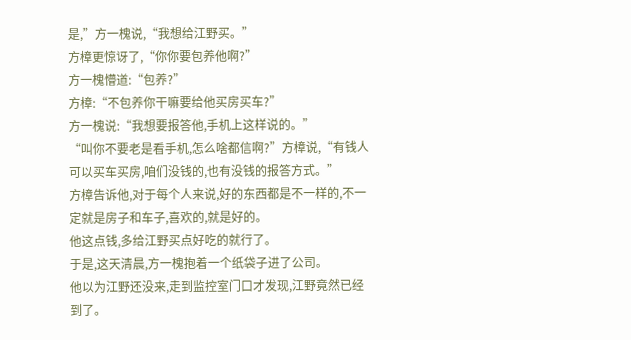是,”方一槐说,“我想给江野买。”
方樟更惊讶了,“你你要包养他啊?”
方一槐懵道:“包养?”
方樟:“不包养你干嘛要给他买房买车?”
方一槐说:“我想要报答他,手机上这样说的。”
“叫你不要老是看手机,怎么啥都信啊?”方樟说,“有钱人可以买车买房,咱们没钱的,也有没钱的报答方式。”
方樟告诉他,对于每个人来说,好的东西都是不一样的,不一定就是房子和车子,喜欢的,就是好的。
他这点钱,多给江野买点好吃的就行了。
于是,这天清晨,方一槐抱着一个纸袋子进了公司。
他以为江野还没来,走到监控室门口才发现,江野竟然已经到了。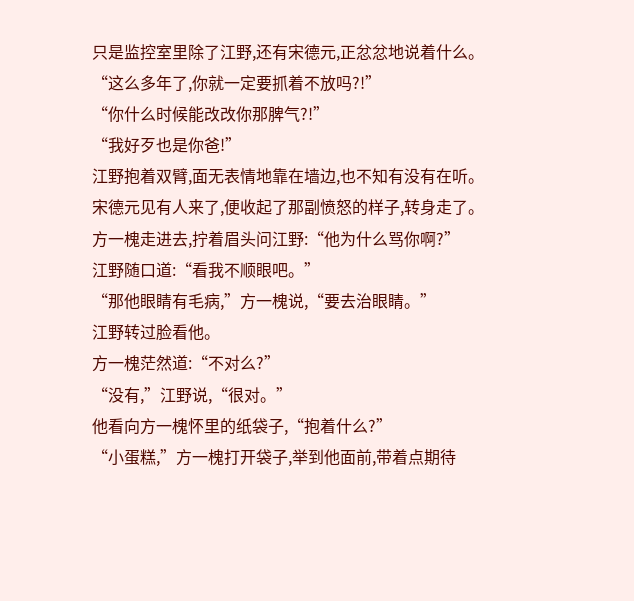只是监控室里除了江野,还有宋德元,正忿忿地说着什么。
“这么多年了,你就一定要抓着不放吗?!”
“你什么时候能改改你那脾气?!”
“我好歹也是你爸!”
江野抱着双臂,面无表情地靠在墙边,也不知有没有在听。
宋德元见有人来了,便收起了那副愤怒的样子,转身走了。
方一槐走进去,拧着眉头问江野:“他为什么骂你啊?”
江野随口道:“看我不顺眼吧。”
“那他眼睛有毛病,”方一槐说,“要去治眼睛。”
江野转过脸看他。
方一槐茫然道:“不对么?”
“没有,”江野说,“很对。”
他看向方一槐怀里的纸袋子,“抱着什么?”
“小蛋糕,”方一槐打开袋子,举到他面前,带着点期待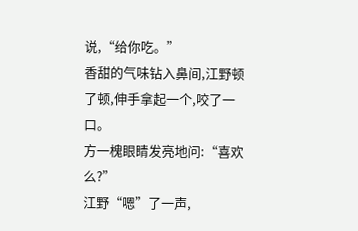说,“给你吃。”
香甜的气味钻入鼻间,江野顿了顿,伸手拿起一个,咬了一口。
方一槐眼睛发亮地问:“喜欢么?”
江野“嗯”了一声,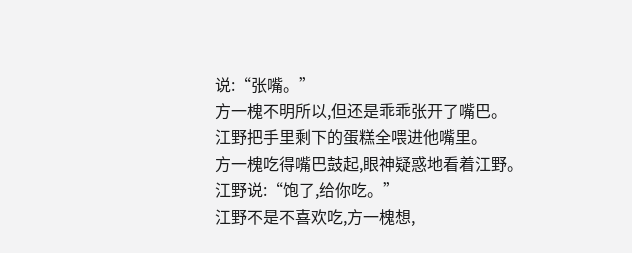说:“张嘴。”
方一槐不明所以,但还是乖乖张开了嘴巴。
江野把手里剩下的蛋糕全喂进他嘴里。
方一槐吃得嘴巴鼓起,眼神疑惑地看着江野。
江野说:“饱了,给你吃。”
江野不是不喜欢吃,方一槐想,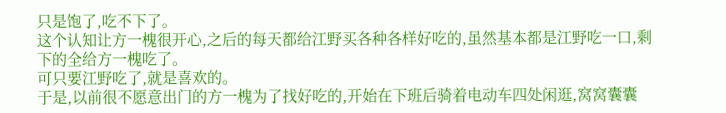只是饱了,吃不下了。
这个认知让方一槐很开心,之后的每天都给江野买各种各样好吃的,虽然基本都是江野吃一口,剩下的全给方一槐吃了。
可只要江野吃了,就是喜欢的。
于是,以前很不愿意出门的方一槐为了找好吃的,开始在下班后骑着电动车四处闲逛,窝窝囊囊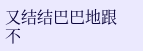又结结巴巴地跟不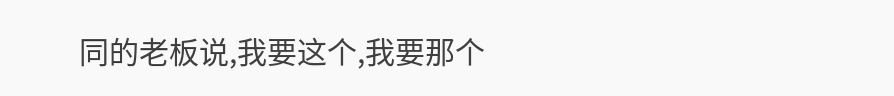同的老板说,我要这个,我要那个